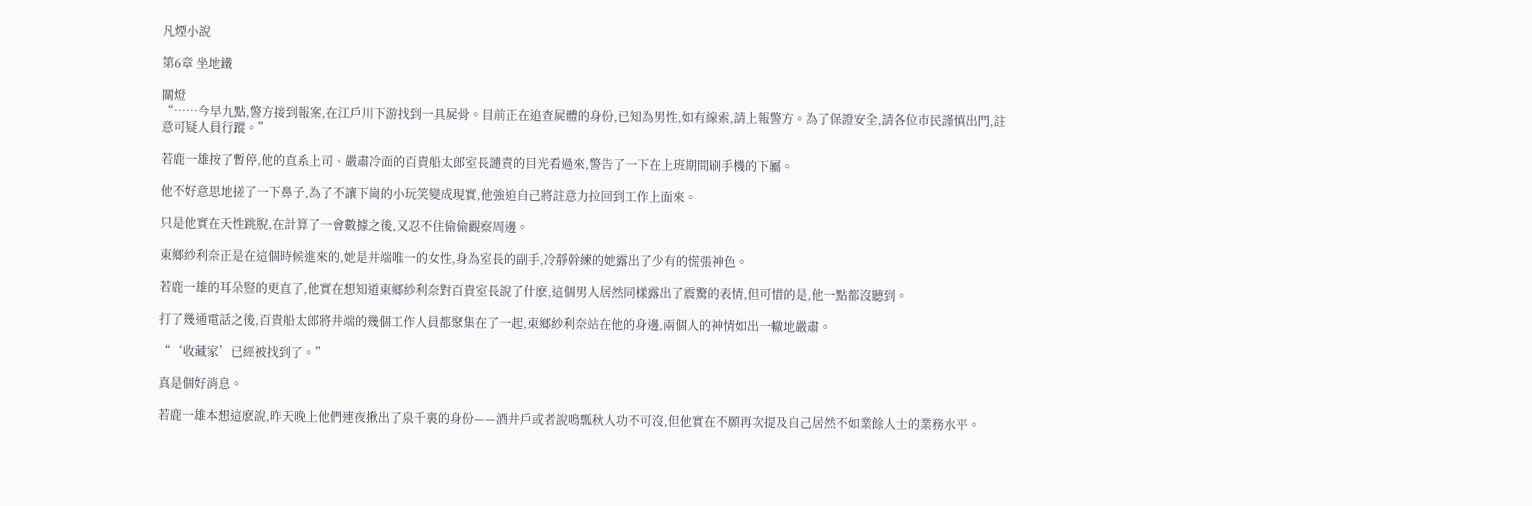凡煙小說

第6章 坐地鐵

關燈
“……今早九點,警方接到報案,在江戶川下游找到一具屍骨。目前正在追查屍體的身份,已知為男性,如有線索,請上報警方。為了保證安全,請各位市民謹慎出門,註意可疑人員行蹤。”

若鹿一雄按了暫停,他的直系上司、嚴肅冷面的百貴船太郎室長譴責的目光看過來,警告了一下在上班期間刷手機的下屬。

他不好意思地搓了一下鼻子,為了不讓下崗的小玩笑變成現實,他強迫自己將註意力拉回到工作上面來。

只是他實在天性跳脫,在計算了一會數據之後,又忍不住偷偷觀察周邊。

東鄉紗利奈正是在這個時候進來的,她是井端唯一的女性,身為室長的副手,冷靜幹練的她露出了少有的慌張神色。

若鹿一雄的耳朵豎的更直了,他實在想知道東鄉紗利奈對百貴室長說了什麽,這個男人居然同樣露出了震驚的表情,但可惜的是,他一點都沒聽到。

打了幾通電話之後,百貴船太郎將井端的幾個工作人員都聚集在了一起,東鄉紗利奈站在他的身邊,兩個人的神情如出一轍地嚴肅。

“‘收藏家’已經被找到了。”

真是個好消息。

若鹿一雄本想這麽說,昨天晚上他們連夜揪出了泉千裏的身份——酒井戶或者說鳴瓢秋人功不可沒,但他實在不願再次提及自己居然不如業餘人士的業務水平。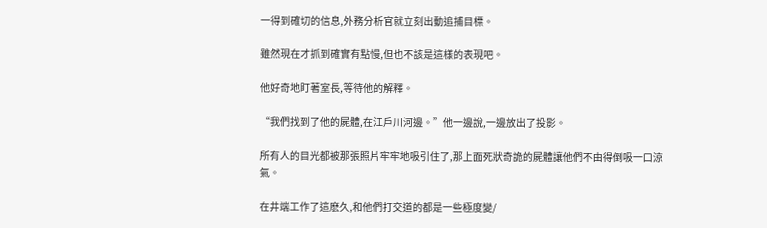一得到確切的信息,外務分析官就立刻出動追捕目標。

雖然現在才抓到確實有點慢,但也不該是這樣的表現吧。

他好奇地盯著室長,等待他的解釋。

“我們找到了他的屍體,在江戶川河邊。”他一邊說,一邊放出了投影。

所有人的目光都被那張照片牢牢地吸引住了,那上面死狀奇詭的屍體讓他們不由得倒吸一口涼氣。

在井端工作了這麽久,和他們打交道的都是一些極度變/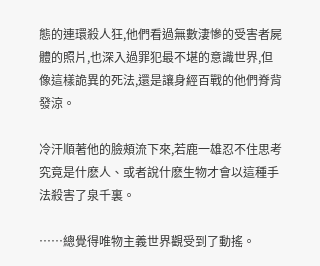態的連環殺人狂,他們看過無數淒慘的受害者屍體的照片,也深入過罪犯最不堪的意識世界,但像這樣詭異的死法,還是讓身經百戰的他們脊背發涼。

冷汗順著他的臉頰流下來,若鹿一雄忍不住思考究竟是什麽人、或者說什麽生物才會以這種手法殺害了泉千裏。

……總覺得唯物主義世界觀受到了動搖。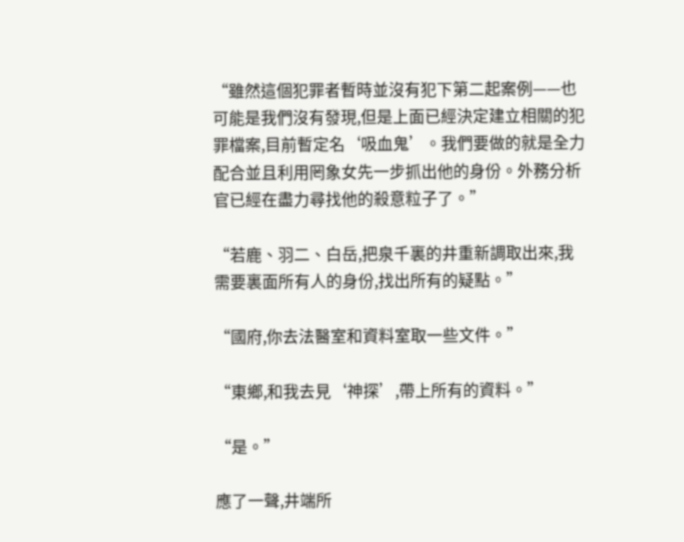“雖然這個犯罪者暫時並沒有犯下第二起案例——也可能是我們沒有發現,但是上面已經決定建立相關的犯罪檔案,目前暫定名‘吸血鬼’。我們要做的就是全力配合並且利用罔象女先一步抓出他的身份。外務分析官已經在盡力尋找他的殺意粒子了。”

“若鹿、羽二、白岳,把泉千裏的井重新調取出來,我需要裏面所有人的身份,找出所有的疑點。”

“國府,你去法醫室和資料室取一些文件。”

“東鄉,和我去見‘神探’,帶上所有的資料。”

“是。”

應了一聲,井端所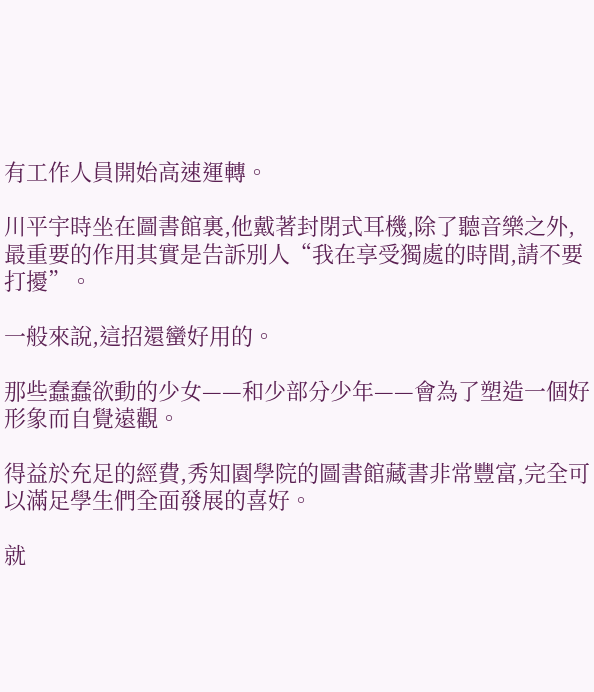有工作人員開始高速運轉。

川平宇時坐在圖書館裏,他戴著封閉式耳機,除了聽音樂之外,最重要的作用其實是告訴別人“我在享受獨處的時間,請不要打擾”。

一般來說,這招還蠻好用的。

那些蠢蠢欲動的少女——和少部分少年——會為了塑造一個好形象而自覺遠觀。

得益於充足的經費,秀知園學院的圖書館藏書非常豐富,完全可以滿足學生們全面發展的喜好。

就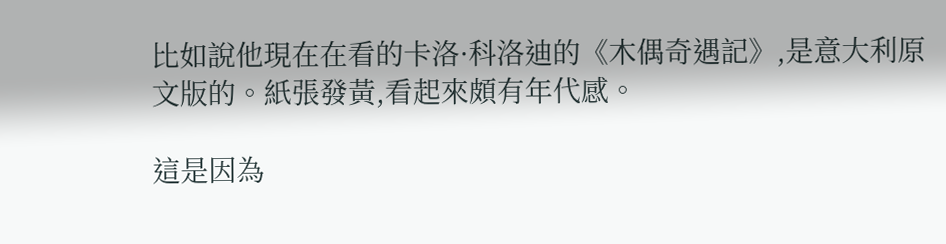比如說他現在在看的卡洛·科洛迪的《木偶奇遇記》,是意大利原文版的。紙張發黃,看起來頗有年代感。

這是因為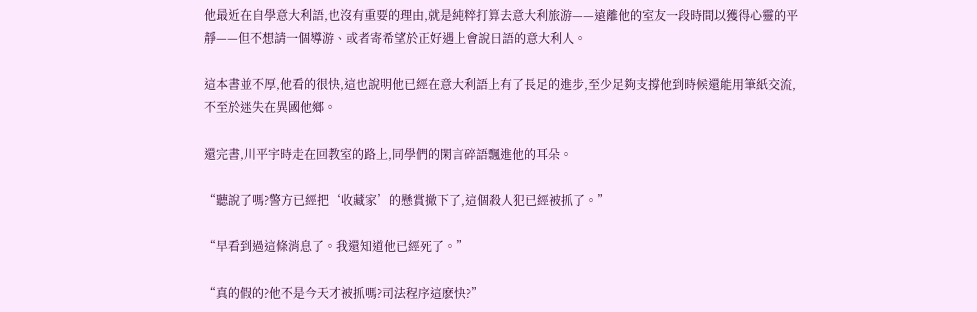他最近在自學意大利語,也沒有重要的理由,就是純粹打算去意大利旅游——遠離他的室友一段時間以獲得心靈的平靜——但不想請一個導游、或者寄希望於正好遇上會說日語的意大利人。

這本書並不厚,他看的很快,這也說明他已經在意大利語上有了長足的進步,至少足夠支撐他到時候還能用筆紙交流,不至於迷失在異國他鄉。

還完書,川平宇時走在回教室的路上,同學們的閑言碎語飄進他的耳朵。

“聽說了嗎?警方已經把‘收藏家’的懸賞撤下了,這個殺人犯已經被抓了。”

“早看到過這條消息了。我還知道他已經死了。”

“真的假的?他不是今天才被抓嗎?司法程序這麽快?”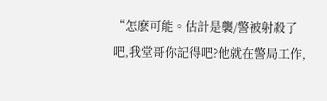“怎麽可能。估計是襲/警被射殺了吧,我堂哥你記得吧?他就在警局工作,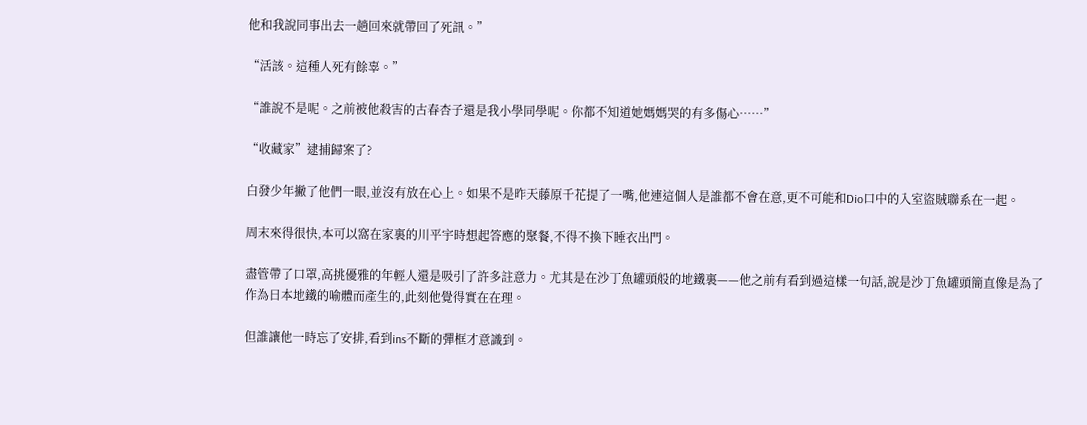他和我說同事出去一趟回來就帶回了死訊。”

“活該。這種人死有餘辜。”

“誰說不是呢。之前被他殺害的古春杏子還是我小學同學呢。你都不知道她媽媽哭的有多傷心……”

“收藏家”逮捕歸案了?

白發少年撇了他們一眼,並沒有放在心上。如果不是昨天藤原千花提了一嘴,他連這個人是誰都不會在意,更不可能和Dio口中的入室盜賊聯系在一起。

周末來得很快,本可以窩在家裏的川平宇時想起答應的聚餐,不得不換下睡衣出門。

盡管帶了口罩,高挑優雅的年輕人還是吸引了許多註意力。尤其是在沙丁魚罐頭般的地鐵裏——他之前有看到過這樣一句話,說是沙丁魚罐頭簡直像是為了作為日本地鐵的喻體而產生的,此刻他覺得實在在理。

但誰讓他一時忘了安排,看到ins不斷的彈框才意識到。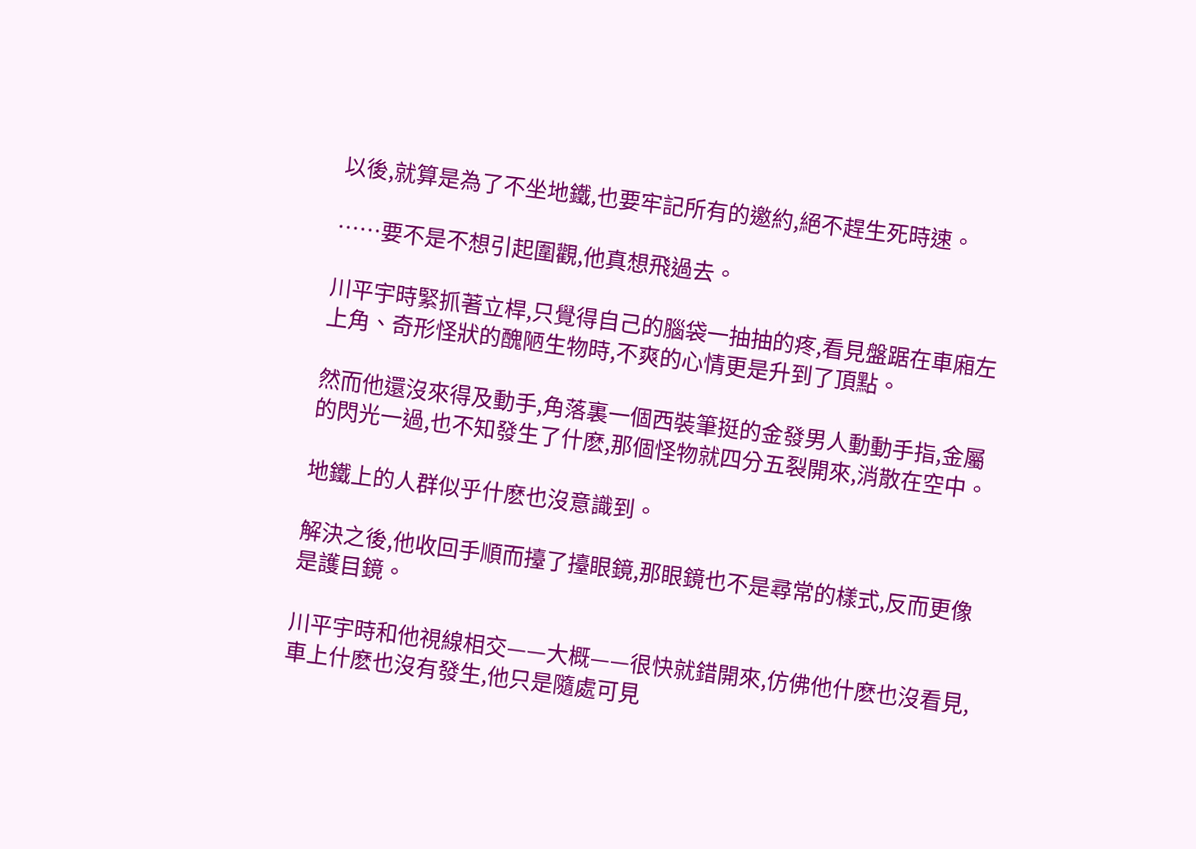以後,就算是為了不坐地鐵,也要牢記所有的邀約,絕不趕生死時速。

……要不是不想引起圍觀,他真想飛過去。

川平宇時緊抓著立桿,只覺得自己的腦袋一抽抽的疼,看見盤踞在車廂左上角、奇形怪狀的醜陋生物時,不爽的心情更是升到了頂點。

然而他還沒來得及動手,角落裏一個西裝筆挺的金發男人動動手指,金屬的閃光一過,也不知發生了什麽,那個怪物就四分五裂開來,消散在空中。

地鐵上的人群似乎什麽也沒意識到。

解決之後,他收回手順而擡了擡眼鏡,那眼鏡也不是尋常的樣式,反而更像是護目鏡。

川平宇時和他視線相交——大概——很快就錯開來,仿佛他什麽也沒看見,車上什麽也沒有發生,他只是隨處可見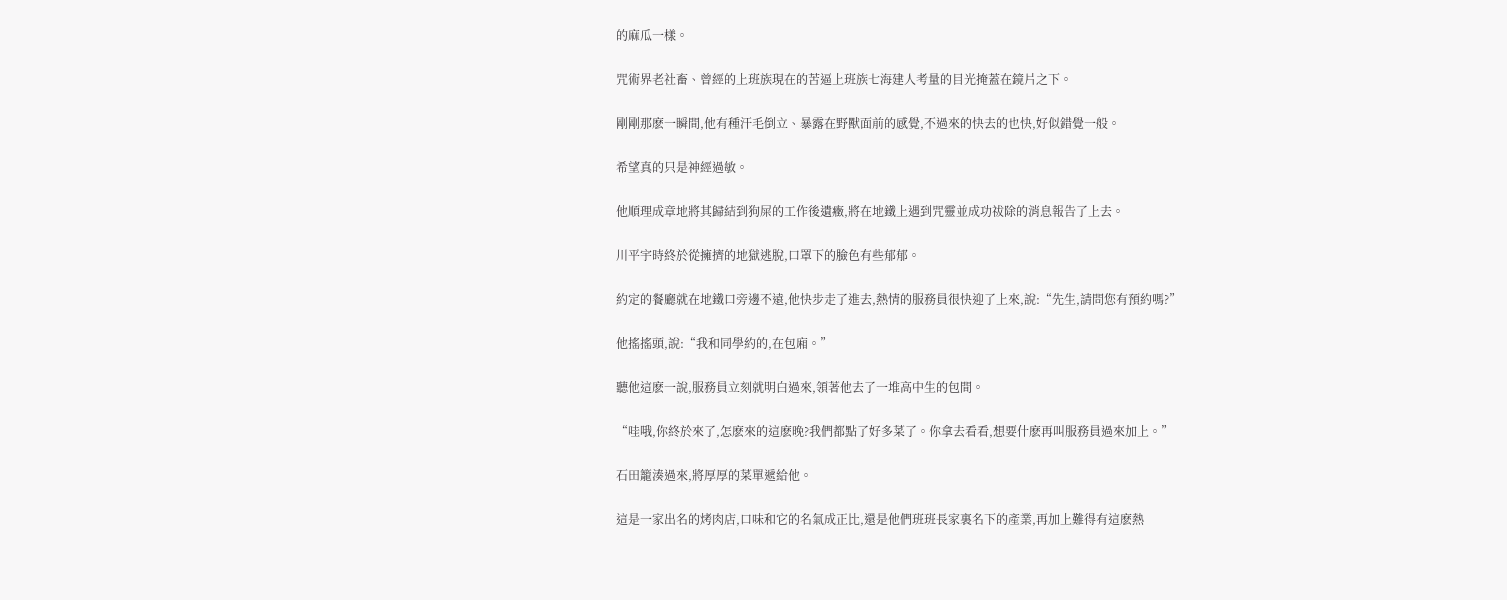的麻瓜一樣。

咒術界老社畜、曾經的上班族現在的苦逼上班族七海建人考量的目光掩蓋在鏡片之下。

剛剛那麽一瞬間,他有種汗毛倒立、暴露在野獸面前的感覺,不過來的快去的也快,好似錯覺一般。

希望真的只是神經過敏。

他順理成章地將其歸結到狗屎的工作後遺癥,將在地鐵上遇到咒靈並成功祓除的消息報告了上去。

川平宇時終於從擁擠的地獄逃脫,口罩下的臉色有些郁郁。

約定的餐廳就在地鐵口旁邊不遠,他快步走了進去,熱情的服務員很快迎了上來,說:“先生,請問您有預約嗎?”

他搖搖頭,說:“我和同學約的,在包廂。”

聽他這麽一說,服務員立刻就明白過來,領著他去了一堆高中生的包間。

“哇哦,你終於來了,怎麽來的這麽晚?我們都點了好多菜了。你拿去看看,想要什麽再叫服務員過來加上。”

石田籠湊過來,將厚厚的菜單遞給他。

這是一家出名的烤肉店,口味和它的名氣成正比,還是他們班班長家裏名下的產業,再加上難得有這麽熱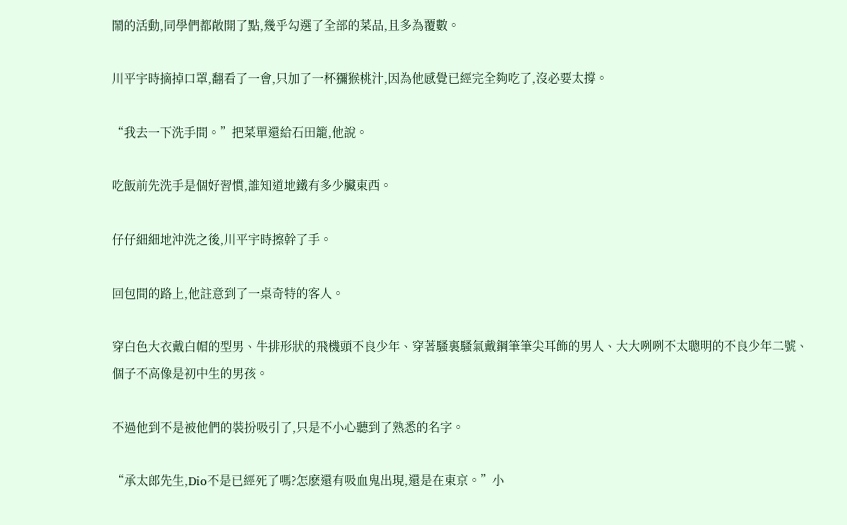鬧的活動,同學們都敞開了點,幾乎勾選了全部的菜品,且多為覆數。

川平宇時摘掉口罩,翻看了一會,只加了一杯獼猴桃汁,因為他感覺已經完全夠吃了,沒必要太撐。

“我去一下洗手間。”把菜單還給石田籠,他說。

吃飯前先洗手是個好習慣,誰知道地鐵有多少臟東西。

仔仔細細地沖洗之後,川平宇時擦幹了手。

回包間的路上,他註意到了一桌奇特的客人。

穿白色大衣戴白帽的型男、牛排形狀的飛機頭不良少年、穿著騷裏騷氣戴鋼筆筆尖耳飾的男人、大大咧咧不太聰明的不良少年二號、個子不高像是初中生的男孩。

不過他到不是被他們的裝扮吸引了,只是不小心聽到了熟悉的名字。

“承太郎先生,Dio不是已經死了嗎?怎麽還有吸血鬼出現,還是在東京。”小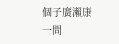個子廣瀨康一問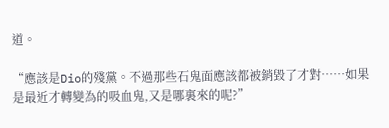道。

“應該是Dio的殘黨。不過那些石鬼面應該都被銷毀了才對……如果是最近才轉變為的吸血鬼,又是哪裏來的呢?”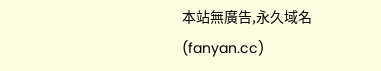本站無廣告,永久域名(fanyan.cc)